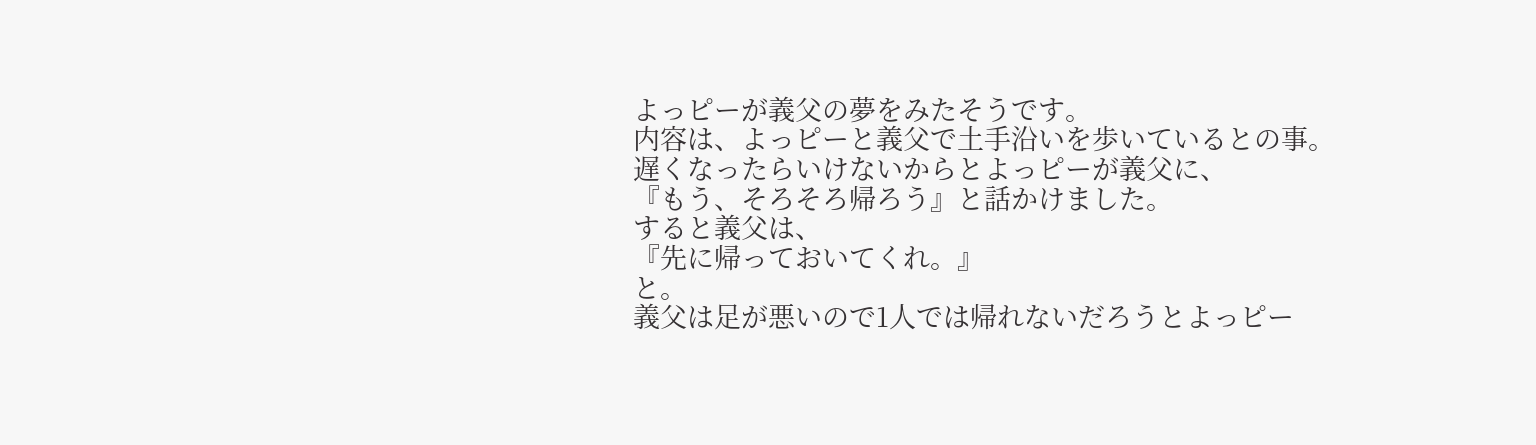よっピーが義父の夢をみたそうです。
内容は、よっピーと義父で土手沿いを歩いているとの事。
遅くなったらいけないからとよっピーが義父に、
『もう、そろそろ帰ろう』と話かけました。
すると義父は、
『先に帰っておいてくれ。』
と。
義父は足が悪いので1人では帰れないだろうとよっピー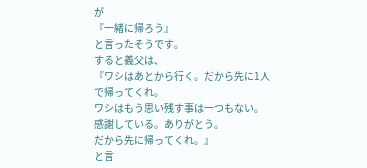が
『一緒に帰ろう』
と言ったそうです。
すると義父は、
『ワシはあとから行く。だから先に1人で帰ってくれ。
ワシはもう思い残す事は一つもない。
感謝している。ありがとう。
だから先に帰ってくれ。』
と言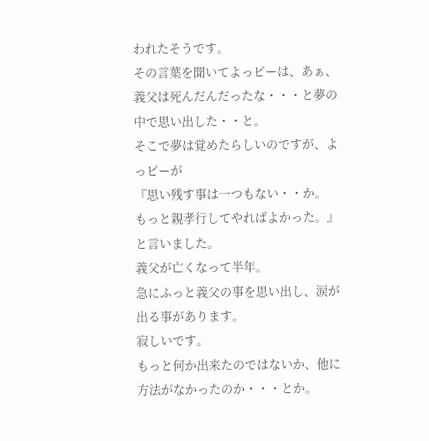われたそうです。
その言葉を聞いてよっピーは、あぁ、義父は死んだんだったな・・・と夢の中で思い出した・・と。
そこで夢は覚めたらしいのですが、よっピーが
『思い残す事は一つもない・・か。
もっと親孝行してやればよかった。』
と言いました。
義父が亡くなって半年。
急にふっと義父の事を思い出し、涙が出る事があります。
寂しいです。
もっと何か出来たのではないか、他に方法がなかったのか・・・とか。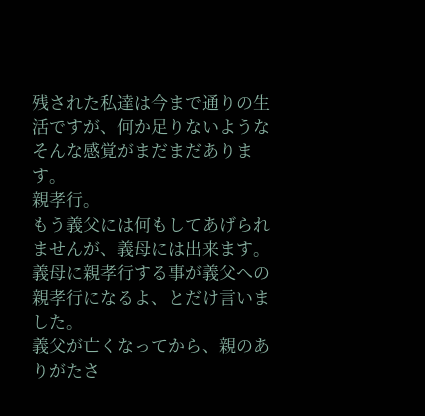残された私達は今まで通りの生活ですが、何か足りないようなそんな感覚がまだまだあります。
親孝行。
もう義父には何もしてあげられませんが、義母には出来ます。
義母に親孝行する事が義父への親孝行になるよ、とだけ言いました。
義父が亡くなってから、親のありがたさ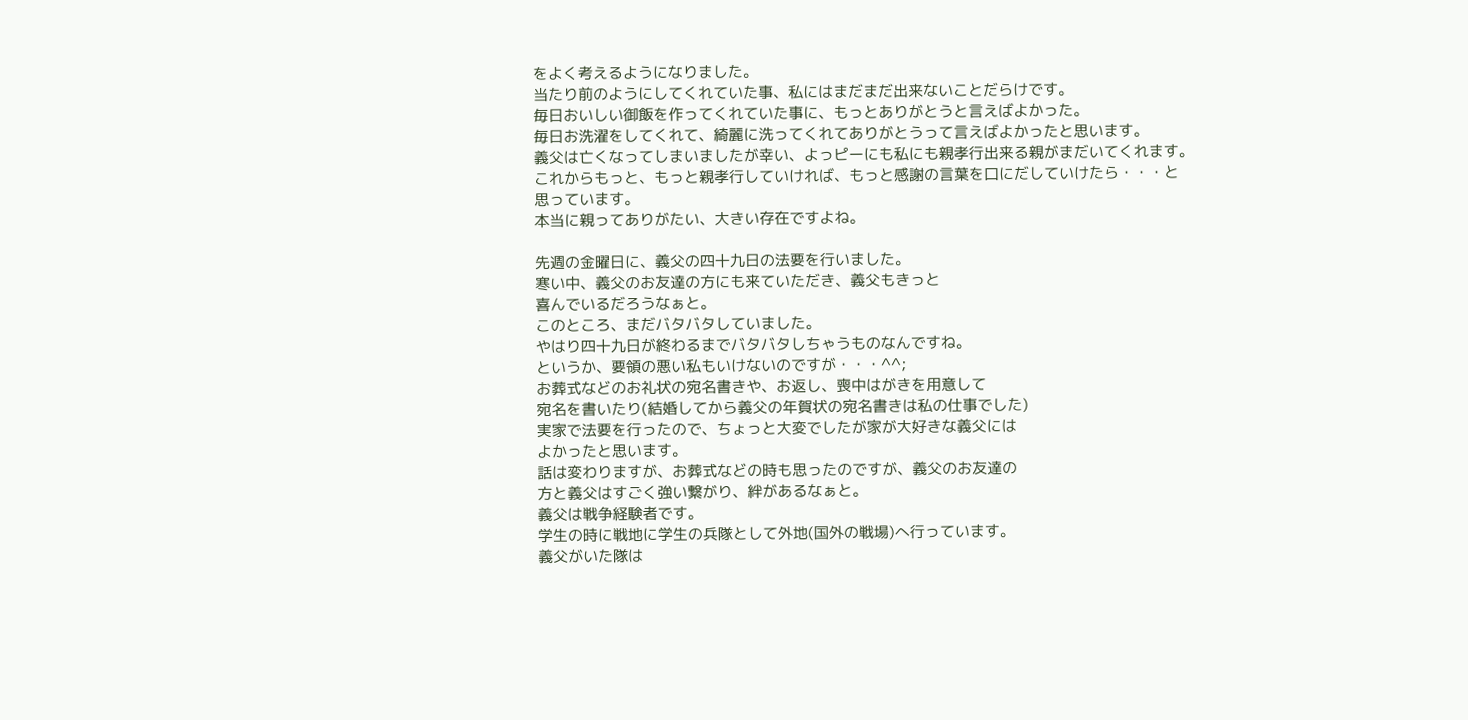をよく考えるようになりました。
当たり前のようにしてくれていた事、私にはまだまだ出来ないことだらけです。
毎日おいしい御飯を作ってくれていた事に、もっとありがとうと言えばよかった。
毎日お洗濯をしてくれて、綺麗に洗ってくれてありがとうって言えばよかったと思います。
義父は亡くなってしまいましたが幸い、よっピーにも私にも親孝行出来る親がまだいてくれます。
これからもっと、もっと親孝行していければ、もっと感謝の言葉を口にだしていけたら・・・と
思っています。
本当に親ってありがたい、大きい存在ですよね。

先週の金曜日に、義父の四十九日の法要を行いました。
寒い中、義父のお友達の方にも来ていただき、義父もきっと
喜んでいるだろうなぁと。
このところ、まだバタバタしていました。
やはり四十九日が終わるまでバタバタしちゃうものなんですね。
というか、要領の悪い私もいけないのですが・・・^^;
お葬式などのお礼状の宛名書きや、お返し、喪中はがきを用意して
宛名を書いたり(結婚してから義父の年賀状の宛名書きは私の仕事でした)
実家で法要を行ったので、ちょっと大変でしたが家が大好きな義父には
よかったと思います。
話は変わりますが、お葬式などの時も思ったのですが、義父のお友達の
方と義父はすごく強い繋がり、絆があるなぁと。
義父は戦争経験者です。
学生の時に戦地に学生の兵隊として外地(国外の戦場)へ行っています。
義父がいた隊は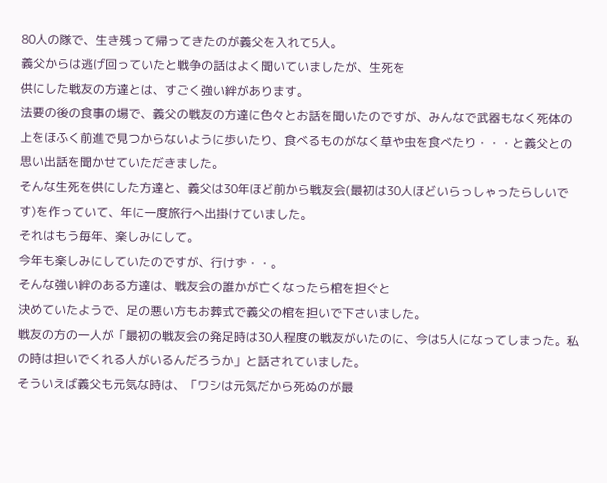80人の隊で、生き残って帰ってきたのが義父を入れて5人。
義父からは逃げ回っていたと戦争の話はよく聞いていましたが、生死を
供にした戦友の方達とは、すごく強い絆があります。
法要の後の食事の場で、義父の戦友の方達に色々とお話を聞いたのですが、みんなで武器もなく死体の上をほふく前進で見つからないように歩いたり、食べるものがなく草や虫を食べたり・・・と義父との思い出話を聞かせていただきました。
そんな生死を供にした方達と、義父は30年ほど前から戦友会(最初は30人ほどいらっしゃったらしいです)を作っていて、年に一度旅行へ出掛けていました。
それはもう毎年、楽しみにして。
今年も楽しみにしていたのですが、行けず・・。
そんな強い絆のある方達は、戦友会の誰かが亡くなったら棺を担ぐと
決めていたようで、足の悪い方もお葬式で義父の棺を担いで下さいました。
戦友の方の一人が「最初の戦友会の発足時は30人程度の戦友がいたのに、今は5人になってしまった。私の時は担いでくれる人がいるんだろうか」と話されていました。
そういえば義父も元気な時は、「ワシは元気だから死ぬのが最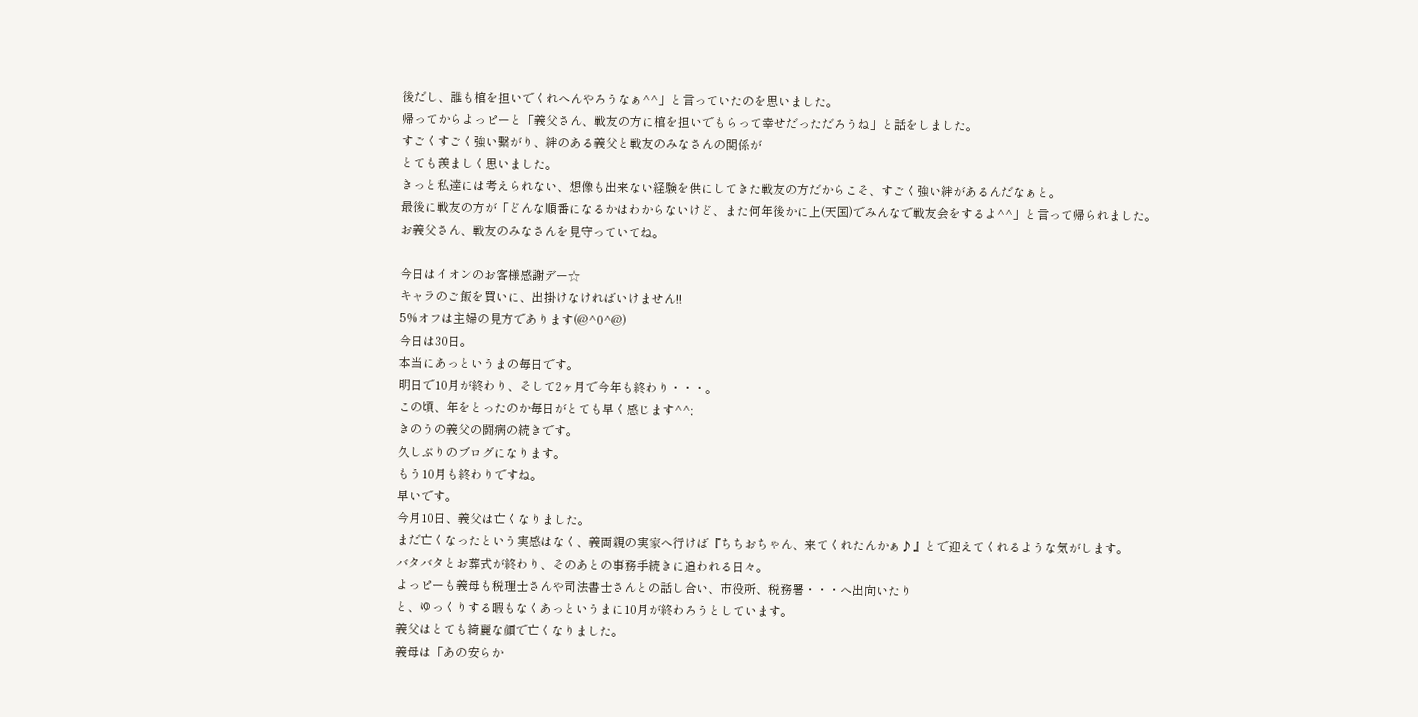後だし、誰も棺を担いでくれへんやろうなぁ^^」と言っていたのを思いました。
帰ってからよっピーと「義父さん、戦友の方に棺を担いでもらって幸せだっただろうね」と話をしました。
すごくすごく強い繋がり、絆のある義父と戦友のみなさんの関係が
とても羨ましく思いました。
きっと私達には考えられない、想像も出来ない経験を供にしてきた戦友の方だからこそ、すごく強い絆があるんだなぁと。
最後に戦友の方が「どんな順番になるかはわからないけど、また何年後かに上(天国)でみんなで戦友会をするよ^^」と言って帰られました。
お義父さん、戦友のみなさんを見守っていてね。

今日はイオンのお客様感謝デー☆
キャラのご飯を買いに、出掛けなければいけません!!
5%オフは主婦の見方であります(@^0^@)
今日は30日。
本当にあっというまの毎日です。
明日で10月が終わり、そして2ヶ月で今年も終わり・・・。
この頃、年をとったのか毎日がとても早く感じます^^;
きのうの義父の闘病の続きです。
久しぶりのブログになります。
もう10月も終わりですね。
早いです。
今月10日、義父は亡くなりました。
まだ亡くなったという実感はなく、義両親の実家へ行けば『ちちおちゃん、来てくれたんかぁ♪』とで迎えてくれるような気がします。
バタバタとお葬式が終わり、そのあとの事務手続きに追われる日々。
よっピーも義母も税理士さんや司法書士さんとの話し合い、市役所、税務署・・・へ出向いたり
と、ゆっくりする暇もなくあっというまに10月が終わろうとしています。
義父はとても綺麗な顔で亡くなりました。
義母は「あの安らか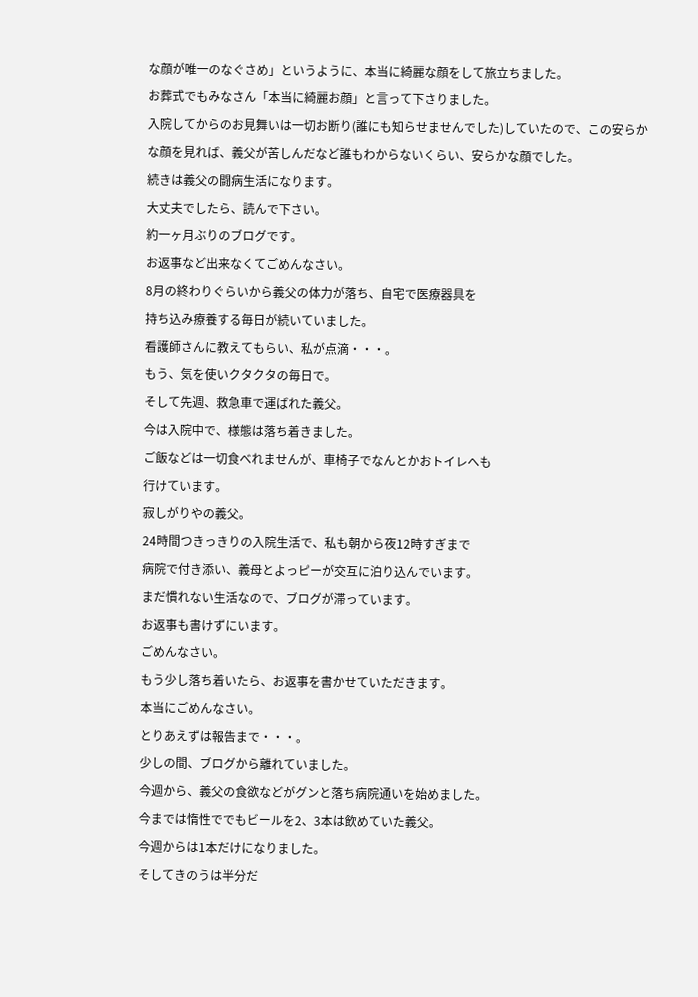な顔が唯一のなぐさめ」というように、本当に綺麗な顔をして旅立ちました。
お葬式でもみなさん「本当に綺麗お顔」と言って下さりました。
入院してからのお見舞いは一切お断り(誰にも知らせませんでした)していたので、この安らか
な顔を見れば、義父が苦しんだなど誰もわからないくらい、安らかな顔でした。
続きは義父の闘病生活になります。
大丈夫でしたら、読んで下さい。
約一ヶ月ぶりのブログです。
お返事など出来なくてごめんなさい。
8月の終わりぐらいから義父の体力が落ち、自宅で医療器具を
持ち込み療養する毎日が続いていました。
看護師さんに教えてもらい、私が点滴・・・。
もう、気を使いクタクタの毎日で。
そして先週、救急車で運ばれた義父。
今は入院中で、様態は落ち着きました。
ご飯などは一切食べれませんが、車椅子でなんとかおトイレへも
行けています。
寂しがりやの義父。
24時間つきっきりの入院生活で、私も朝から夜12時すぎまで
病院で付き添い、義母とよっピーが交互に泊り込んでいます。
まだ慣れない生活なので、ブログが滞っています。
お返事も書けずにいます。
ごめんなさい。
もう少し落ち着いたら、お返事を書かせていただきます。
本当にごめんなさい。
とりあえずは報告まで・・・。
少しの間、ブログから離れていました。
今週から、義父の食欲などがグンと落ち病院通いを始めました。
今までは惰性ででもビールを2、3本は飲めていた義父。
今週からは1本だけになりました。
そしてきのうは半分だ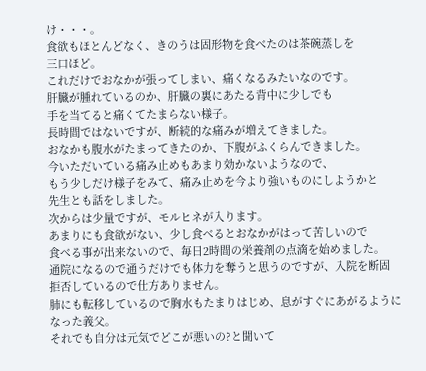け・・・。
食欲もほとんどなく、きのうは固形物を食べたのは茶碗蒸しを
三口ほど。
これだけでおなかが張ってしまい、痛くなるみたいなのです。
肝臓が腫れているのか、肝臓の裏にあたる背中に少しでも
手を当てると痛くてたまらない様子。
長時間ではないですが、断続的な痛みが増えてきました。
おなかも腹水がたまってきたのか、下腹がふくらんできました。
今いただいている痛み止めもあまり効かないようなので、
もう少しだけ様子をみて、痛み止めを今より強いものにしようかと
先生とも話をしました。
次からは少量ですが、モルヒネが入ります。
あまりにも食欲がない、少し食べるとおなかがはって苦しいので
食べる事が出来ないので、毎日2時間の栄養剤の点滴を始めました。
通院になるので通うだけでも体力を奪うと思うのですが、入院を断固
拒否しているので仕方ありません。
肺にも転移しているので胸水もたまりはじめ、息がすぐにあがるように
なった義父。
それでも自分は元気でどこが悪いの?と聞いて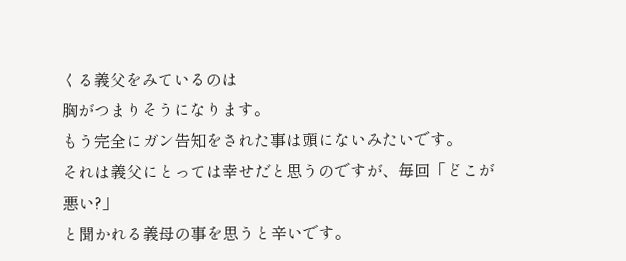くる義父をみているのは
胸がつまりそうになります。
もう完全にガン告知をされた事は頭にないみたいです。
それは義父にとっては幸せだと思うのですが、毎回「どこが悪い?」
と聞かれる義母の事を思うと辛いです。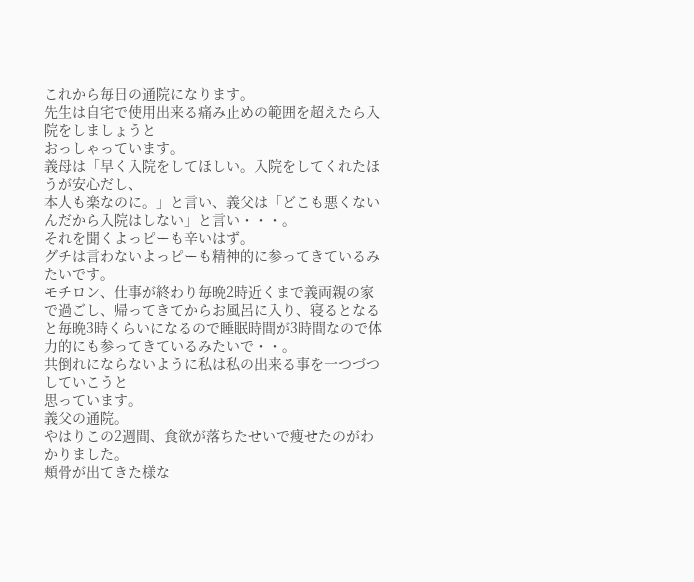これから毎日の通院になります。
先生は自宅で使用出来る痛み止めの範囲を超えたら入院をしましょうと
おっしゃっています。
義母は「早く入院をしてほしい。入院をしてくれたほうが安心だし、
本人も楽なのに。」と言い、義父は「どこも悪くないんだから入院はしない」と言い・・・。
それを聞くよっピーも辛いはず。
グチは言わないよっピーも精神的に参ってきているみたいです。
モチロン、仕事が終わり毎晩2時近くまで義両親の家で過ごし、帰ってきてからお風呂に入り、寝るとなると毎晩3時くらいになるので睡眠時間が3時間なので体力的にも参ってきているみたいで・・。
共倒れにならないように私は私の出来る事を一つづつしていこうと
思っています。
義父の通院。
やはりこの2週間、食欲が落ちたせいで痩せたのがわかりました。
頬骨が出てきた様な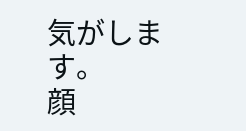気がします。
顔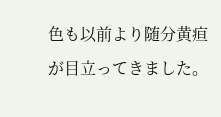色も以前より随分黄疸が目立ってきました。